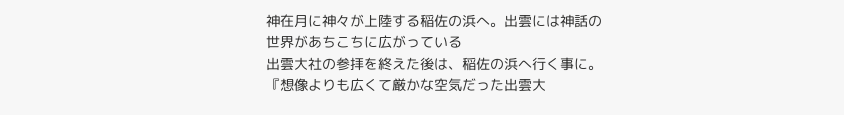神在月に神々が上陸する稲佐の浜へ。出雲には神話の世界があちこちに広がっている
出雲大社の参拝を終えた後は、稲佐の浜へ行く事に。『想像よりも広くて厳かな空気だった出雲大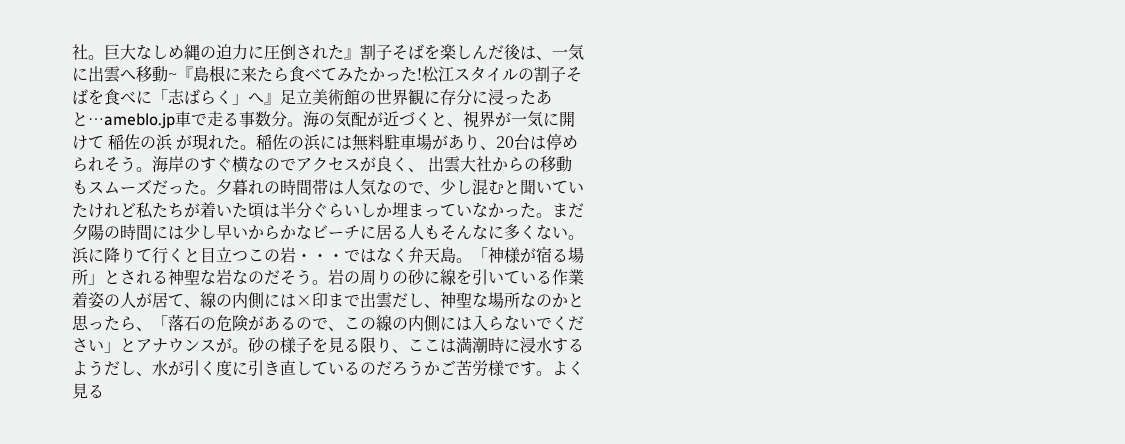社。巨大なしめ縄の迫力に圧倒された』割子そばを楽しんだ後は、一気に出雲へ移動~『島根に来たら食べてみたかった!松江スタイルの割子そばを食べに「志ばらく」へ』足立美術館の世界観に存分に浸ったあと…ameblo.jp車で走る事数分。海の気配が近づくと、視界が一気に開けて 稲佐の浜 が現れた。稲佐の浜には無料駐車場があり、20台は停められそう。海岸のすぐ横なのでアクセスが良く、 出雲大社からの移動もスムーズだった。夕暮れの時間帯は人気なので、少し混むと聞いていたけれど私たちが着いた頃は半分ぐらいしか埋まっていなかった。まだ夕陽の時間には少し早いからかなビーチに居る人もそんなに多くない。浜に降りて行くと目立つこの岩・・・ではなく弁天島。「神様が宿る場所」とされる神聖な岩なのだそう。岩の周りの砂に線を引いている作業着姿の人が居て、線の内側には×印まで出雲だし、神聖な場所なのかと思ったら、「落石の危険があるので、この線の内側には入らないでください」とアナウンスが。砂の様子を見る限り、ここは満潮時に浸水するようだし、水が引く度に引き直しているのだろうかご苦労様です。よく見る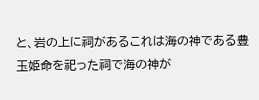と、岩の上に祠があるこれは海の神である豊玉姫命を祀った祠で海の神が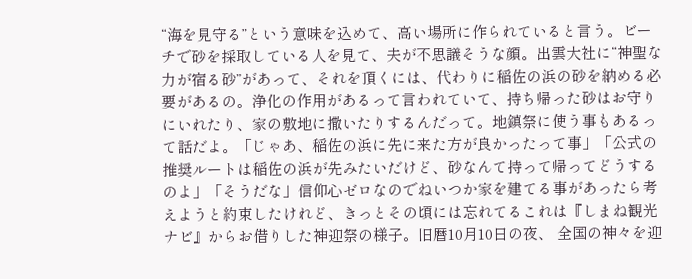“海を見守る”という意味を込めて、高い場所に作られていると言う。ビーチで砂を採取している人を見て、夫が不思議そうな顔。出雲大社に“神聖な力が宿る砂”があって、それを頂くには、代わりに稲佐の浜の砂を納める必要があるの。浄化の作用があるって言われていて、持ち帰った砂はお守りにいれたり、家の敷地に撒いたりするんだって。地鎮祭に使う事もあるって話だよ。「じゃあ、稲佐の浜に先に来た方が良かったって事」「公式の推奨ルートは稲佐の浜が先みたいだけど、砂なんて持って帰ってどうするのよ」「そうだな」信仰心ゼロなのでねいつか家を建てる事があったら考えようと約束したけれど、きっとその頃には忘れてるこれは『しまね観光ナビ』からお借りした神迎祭の様子。旧暦10月10日の夜、 全国の神々を迎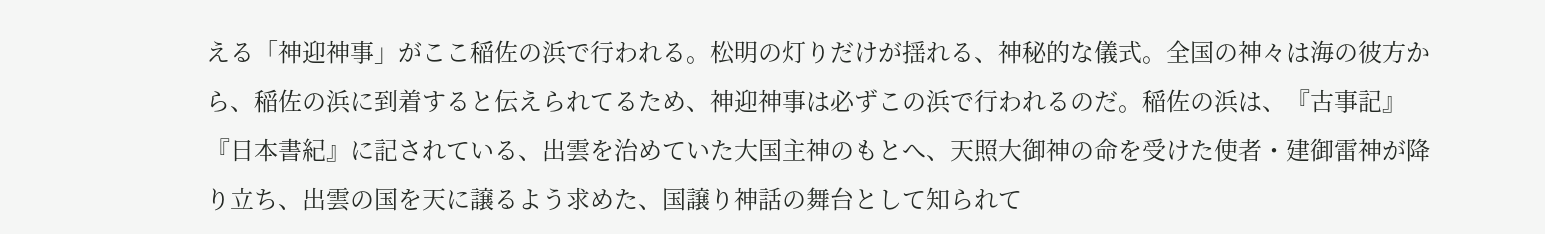える「神迎神事」がここ稲佐の浜で行われる。松明の灯りだけが揺れる、神秘的な儀式。全国の神々は海の彼方から、稲佐の浜に到着すると伝えられてるため、神迎神事は必ずこの浜で行われるのだ。稲佐の浜は、『古事記』『日本書紀』に記されている、出雲を治めていた大国主神のもとへ、天照大御神の命を受けた使者・建御雷神が降り立ち、出雲の国を天に譲るよう求めた、国譲り神話の舞台として知られて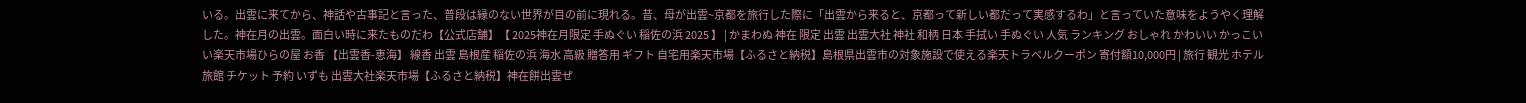いる。出雲に来てから、神話や古事記と言った、普段は縁のない世界が目の前に現れる。昔、母が出雲~京都を旅行した際に「出雲から来ると、京都って新しい都だって実感するわ」と言っていた意味をようやく理解した。神在月の出雲。面白い時に来たものだわ【公式店舗】【 2025神在月限定 手ぬぐい 稲佐の浜 2025 】 | かまわぬ 神在 限定 出雲 出雲大社 神社 和柄 日本 手拭い 手ぬぐい 人気 ランキング おしゃれ かわいい かっこいい楽天市場ひらの屋 お香 【出雲香-恵海】 線香 出雲 島根産 稲佐の浜 海水 高級 贈答用 ギフト 自宅用楽天市場【ふるさと納税】島根県出雲市の対象施設で使える楽天トラベルクーポン 寄付額10,000円 | 旅行 観光 ホテル 旅館 チケット 予約 いずも 出雲大社楽天市場【ふるさと納税】神在餅出雲ぜ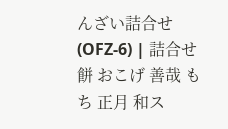んざい詰合せ(OFZ-6) | 詰合せ 餅 おこげ 善哉 もち 正月 和ス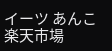イーツ あんこ楽天市場